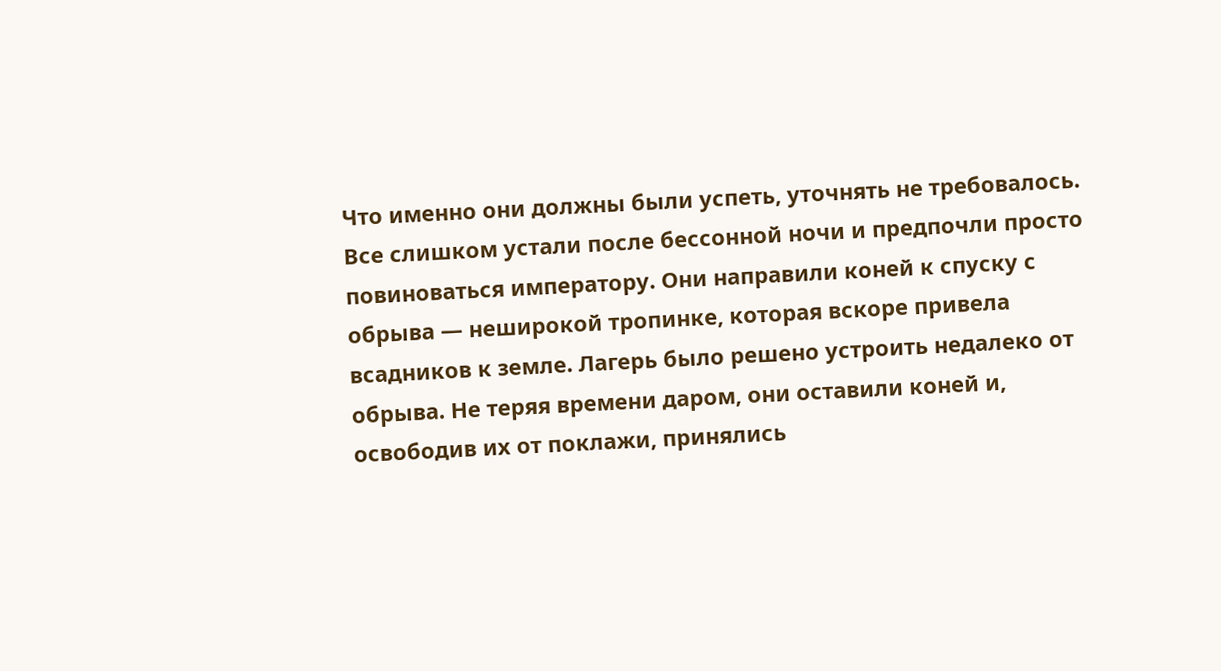Что именно они должны были успеть, уточнять не требовалось. Все слишком устали после бессонной ночи и предпочли просто повиноваться императору. Они направили коней к спуску с обрыва — неширокой тропинке, которая вскоре привела всадников к земле. Лагерь было решено устроить недалеко от обрыва. Не теряя времени даром, они оставили коней и, освободив их от поклажи, принялись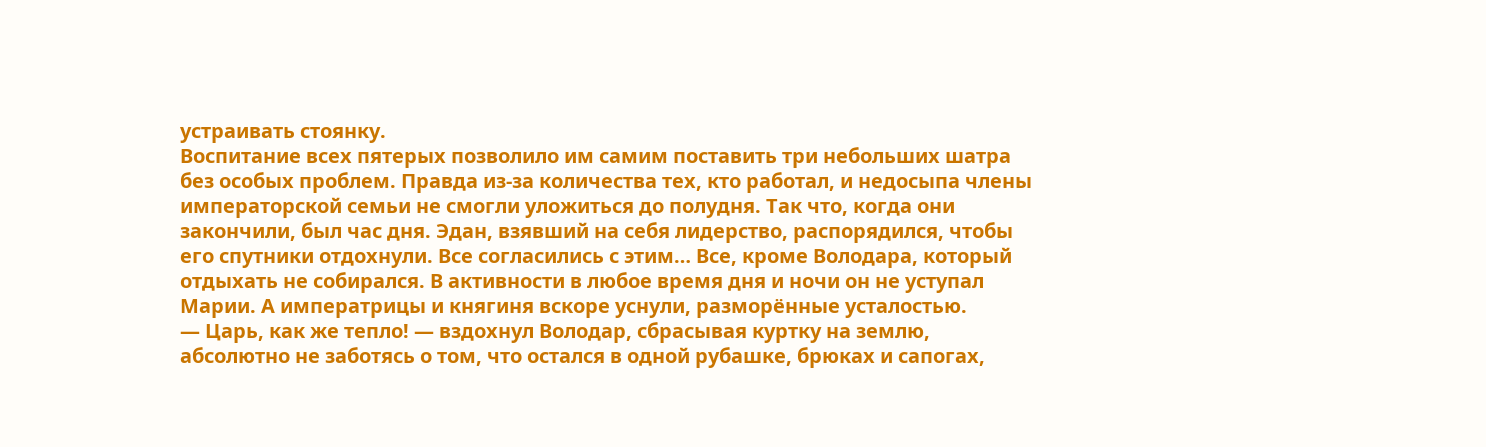устраивать стоянку.
Воспитание всех пятерых позволило им самим поставить три небольших шатра без особых проблем. Правда из-за количества тех, кто работал, и недосыпа члены императорской семьи не смогли уложиться до полудня. Так что, когда они закончили, был час дня. Эдан, взявший на себя лидерство, распорядился, чтобы его спутники отдохнули. Все согласились с этим… Все, кроме Володара, который отдыхать не собирался. В активности в любое время дня и ночи он не уступал Марии. А императрицы и княгиня вскоре уснули, разморённые усталостью.
— Царь, как же тепло! — вздохнул Володар, сбрасывая куртку на землю, абсолютно не заботясь о том, что остался в одной рубашке, брюках и сапогах,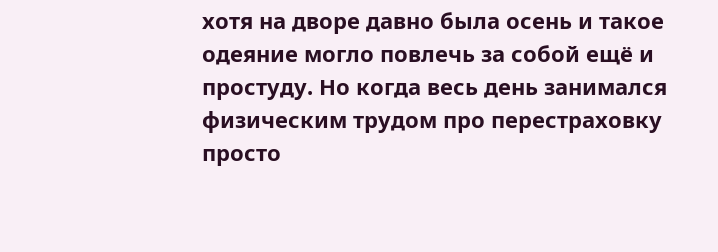хотя на дворе давно была осень и такое одеяние могло повлечь за собой ещё и простуду. Но когда весь день занимался физическим трудом про перестраховку просто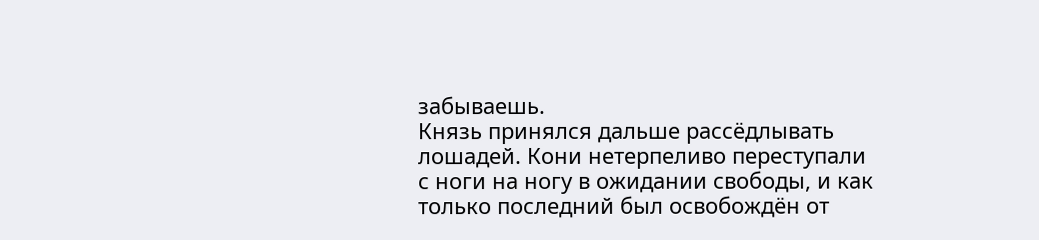забываешь.
Князь принялся дальше рассёдлывать лошадей. Кони нетерпеливо переступали с ноги на ногу в ожидании свободы, и как только последний был освобождён от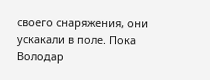своего снаряжения, они ускакали в поле. Пока Володар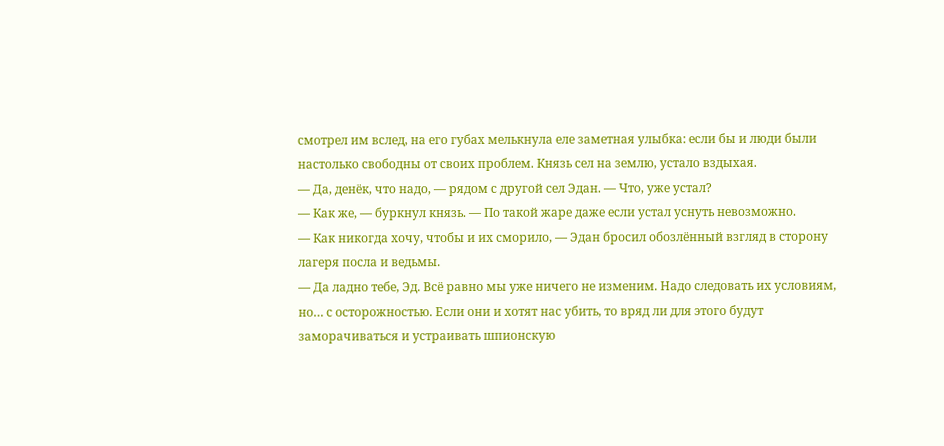смотрел им вслед, на его губах мелькнула еле заметная улыбка: если бы и люди были настолько свободны от своих проблем. Князь сел на землю, устало вздыхая.
— Да, денёк, что надо, — рядом с другой сел Эдан. — Что, уже устал?
— Как же, — буркнул князь. — По такой жаре даже если устал уснуть невозможно.
— Как никогда хочу, чтобы и их сморило, — Эдан бросил обозлённый взгляд в сторону лагеря посла и ведьмы.
— Да ладно тебе, Эд. Всё равно мы уже ничего не изменим. Надо следовать их условиям, но… с осторожностью. Если они и хотят нас убить, то вряд ли для этого будут заморачиваться и устраивать шпионскую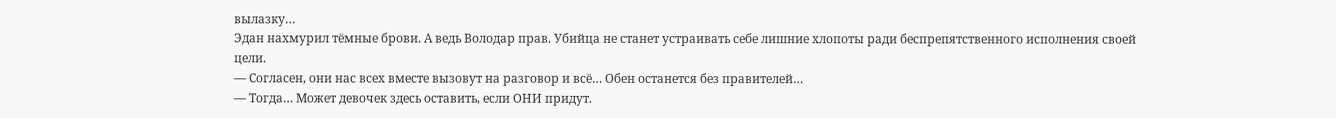вылазку…
Эдан нахмурил тёмные брови. А ведь Володар прав. Убийца не станет устраивать себе лишние хлопоты ради беспрепятственного исполнения своей цели.
— Согласен, они нас всех вместе вызовут на разговор и всё… Обен останется без правителей…
— Тогда… Может девочек здесь оставить, если ОНИ придут.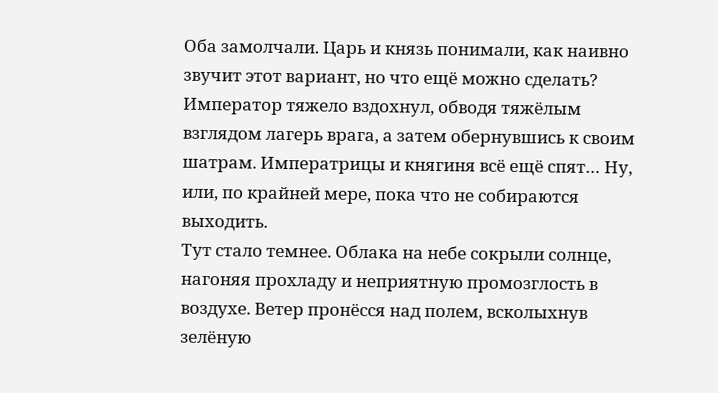Оба замолчали. Царь и князь понимали, как наивно звучит этот вариант, но что ещё можно сделать? Император тяжело вздохнул, обводя тяжёлым взглядом лагерь врага, а затем обернувшись к своим шатрам. Императрицы и княгиня всё ещё спят… Ну, или, по крайней мере, пока что не собираются выходить.
Тут стало темнее. Облака на небе сокрыли солнце, нагоняя прохладу и неприятную промозглость в воздухе. Ветер пронёсся над полем, всколыхнув зелёную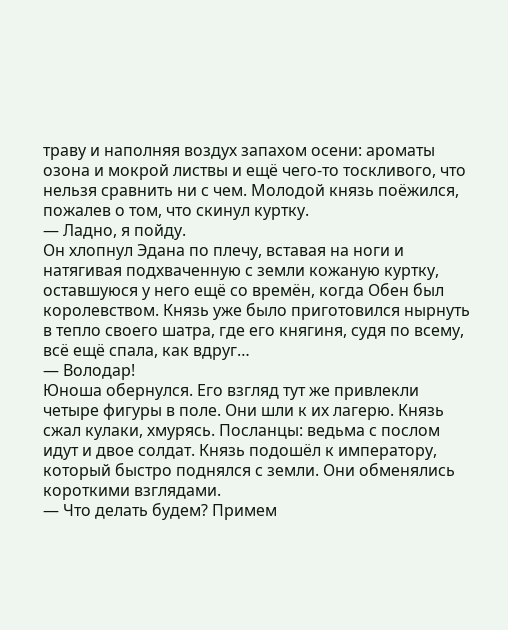траву и наполняя воздух запахом осени: ароматы озона и мокрой листвы и ещё чего-то тоскливого, что нельзя сравнить ни с чем. Молодой князь поёжился, пожалев о том, что скинул куртку.
— Ладно, я пойду.
Он хлопнул Эдана по плечу, вставая на ноги и натягивая подхваченную с земли кожаную куртку, оставшуюся у него ещё со времён, когда Обен был королевством. Князь уже было приготовился нырнуть в тепло своего шатра, где его княгиня, судя по всему, всё ещё спала, как вдруг…
— Володар!
Юноша обернулся. Его взгляд тут же привлекли четыре фигуры в поле. Они шли к их лагерю. Князь сжал кулаки, хмурясь. Посланцы: ведьма с послом идут и двое солдат. Князь подошёл к императору, который быстро поднялся с земли. Они обменялись короткими взглядами.
— Что делать будем? Примем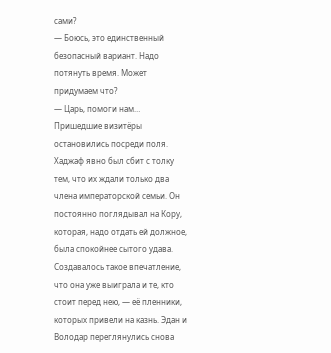сами?
— Боюсь, это единственный безопасный вариант. Надо потянуть время. Может придумаем что?
— Царь, помоги нам…
Пришедшие визитёры остановились посреди поля. Хаджаф явно был сбит с толку тем, что их ждали только два члена императорской семьи. Он постоянно поглядывал на Кору, которая, надо отдать ей должное, была спокойнее сытого удава. Создавалось такое впечатление, что она уже выиграла и те, кто стоит перед нею, — её пленники, которых привели на казнь. Эдан и Володар переглянулись снова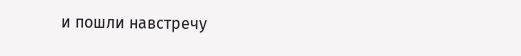и пошли навстречу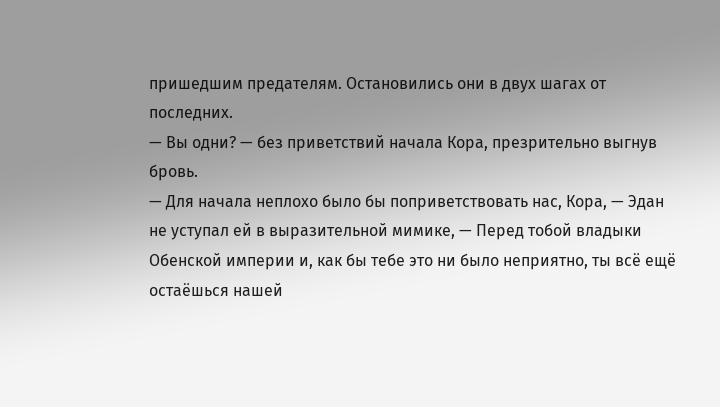пришедшим предателям. Остановились они в двух шагах от последних.
— Вы одни? — без приветствий начала Кора, презрительно выгнув бровь.
— Для начала неплохо было бы поприветствовать нас, Кора, — Эдан не уступал ей в выразительной мимике, — Перед тобой владыки Обенской империи и, как бы тебе это ни было неприятно, ты всё ещё остаёшься нашей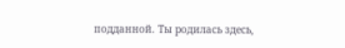подданной. Ты родилась здесь,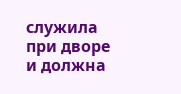служила при дворе и должна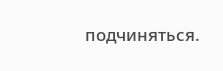подчиняться.